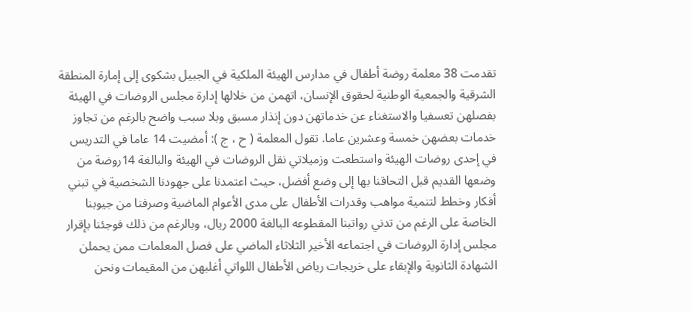تقدمت 38 معلمة روضة أطفال في مدارس الهيئة الملكية في الجبيل بشكوى إلى إمارة المنطقة الشرقية والجمعية الوطنية لحقوق الإنسان، اتهمن من خلالها إدارة مجلس الروضات في الهيئة بفصلهن تعسفيا والاستغناء عن خدماتهن دون إنذار مسبق وبلا سبب واضح بالرغم من تجاوز خدمات بعضهن خمسة وعشرين عاما. تقول المعلمة ( ح ، ج ): أمضيت 14 عاما في التدريس في إحدى روضات الهيئة واستطعت وزميلاتي نقل الروضات في الهيئة والبالغة 14روضة من وضعها القديم قبل التحاقنا بها إلى وضع أفضل، حيث اعتمدنا على جهودنا الشخصية في تبني أفكار وخطط لتنمية مواهب وقدرات الأطفال على مدى الأعوام الماضية وصرفنا من جيوبنا الخاصة على الرغم من تدني رواتبنا المقطوعه البالغة 2000 ريال، وبالرغم من ذلك فوجئنا بإقرار مجلس إدارة الروضات في اجتماعه الأخير الثلاثاء الماضي على فصل المعلمات ممن يحملن الشهادة الثانوية والإبقاء على خريجات رياض الأطفال اللواتي أغلبهن من المقيمات ونحن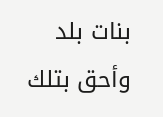بنات بلد وأحق بتلك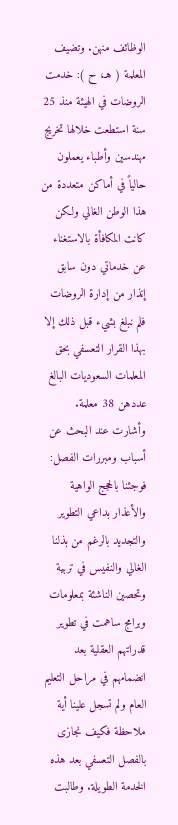الوظائف منهن. وتضيف المعلمة ( هـ، ح ): خدمت الروضات في الهيئة منذ 25 سنة استطعت خلالها تخريج مهندسين وأطباء يعملون حالياً في أماكن متعددة من هذا الوطن الغالي ولكن كانت المكافأة بالاستغناء عن خدماتي دون سابق إنذار من إدارة الروضات فلم نبلغ بشيء قبل ذلك إلا بهذا القرار التعسفي بحق المعلمات السعوديات البالغ عددهن 38 معلمة. وأشارت عند البحث عن أسباب ومبررات الفصل: فوجئنا بالحجج الواهية والأعذار بداعي التطوير والتجديد بالرغم من بذلنا الغالي والنفيس في تربية وتحصين الناشئة بمعلومات وبرامج ساهمت في تطوير قدراتهم العقلية بعد انضمامهم في مراحل التعليم العام ولم تسجل علينا أية ملاحظة فكيف نجازى بالفصل التعسفي بعد هذه الخدمة الطويلة. وطالبت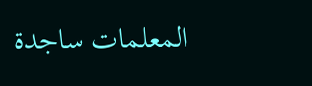المعلمات ساجدة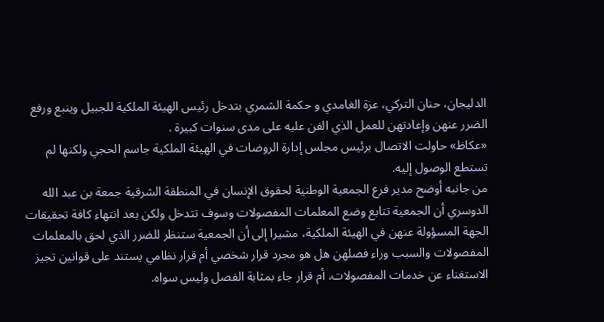الدليجان، حنان التركي، عزة الغامدي و حكمة الشمري بتدخل رئيس الهيئة الملكية للجبيل وينبع ورفع الضرر عنهن وإعادتهن للعمل الذي الفن عليه على مدى سنوات كبيرة .
«عكاظ» حاولت الاتصال برئيس مجلس إدارة الروضات في الهيئة الملكية جاسم الحجي ولكنها لم تستطع الوصول إليه.
من جانبه أوضح مدير فرع الجمعية الوطنية لحقوق الإنسان في المنطقة الشرقية جمعة بن عبد الله الدوسري أن الجمعية تتابع وضع المعلمات المفصولات وسوف تتدخل ولكن بعد انتهاء كافة تحقيقات الجهة المسؤولة عنهن في الهيئة الملكية، مشيرا إلى أن الجمعية ستنظر للضرر الذي لحق بالمعلمات المفصولات والسبب وراء فصلهن هل هو مجرد قرار شخصي أم قرار نظامي يستند على قوانين تجيز الاستغناء عن خدمات المفصولات، أم قرار جاء بمثابة الفصل وليس سواه.